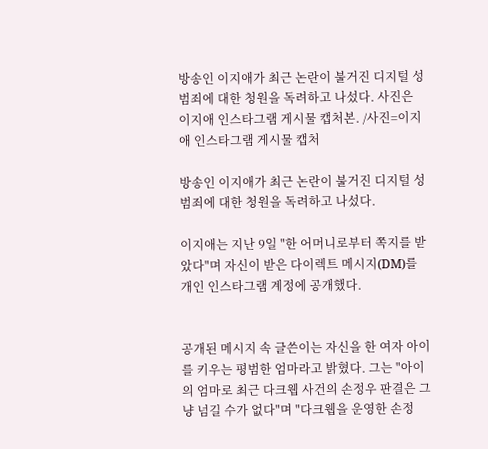방송인 이지애가 최근 논란이 불거진 디지털 성범죄에 대한 청원을 독려하고 나섰다. 사진은 이지애 인스타그램 게시물 캡처본. /사진=이지애 인스타그램 게시물 캡처

방송인 이지애가 최근 논란이 불거진 디지털 성범죄에 대한 청원을 독려하고 나섰다.

이지애는 지난 9일 "한 어머니로부터 쪽지를 받았다"며 자신이 받은 다이렉트 메시지(DM)를 개인 인스타그램 계정에 공개했다.


공개된 메시지 속 글쓴이는 자신을 한 여자 아이를 키우는 평범한 엄마라고 밝혔다. 그는 "아이의 엄마로 최근 다크웹 사건의 손정우 판결은 그냥 넘길 수가 없다"며 "다크웹을 운영한 손정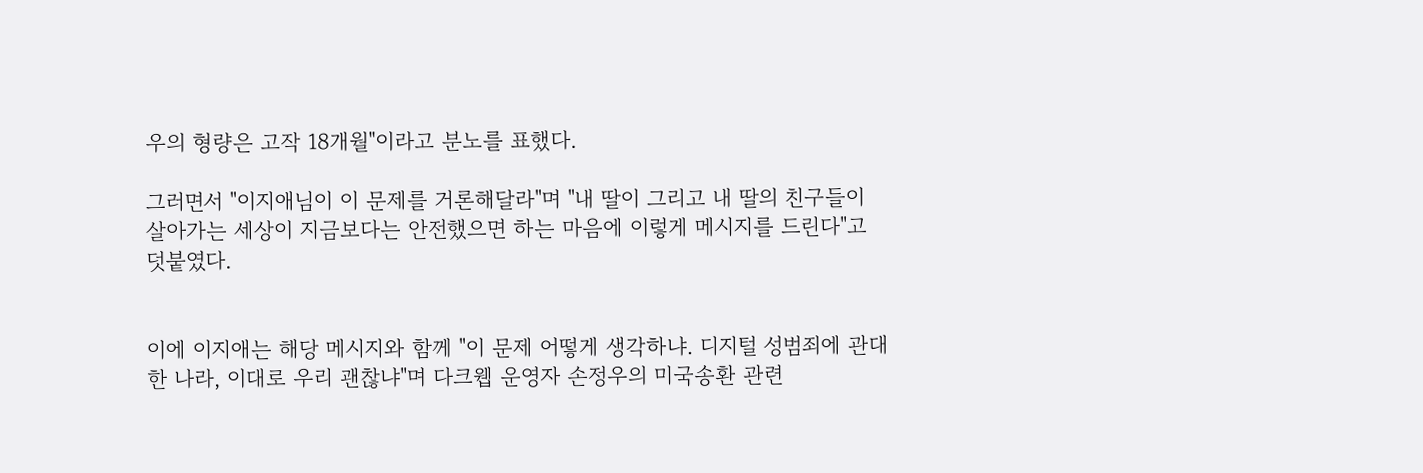우의 형량은 고작 18개월"이라고 분노를 표했다.

그러면서 "이지애님이 이 문제를 거론해달라"며 "내 딸이 그리고 내 딸의 친구들이 살아가는 세상이 지금보다는 안전했으면 하는 마음에 이렇게 메시지를 드린다"고 덧붙였다.


이에 이지애는 해당 메시지와 함께 "이 문제 어떻게 생각하냐. 디지털 성범죄에 관대한 나라, 이대로 우리 괜찮냐"며 다크웹 운영자 손정우의 미국송환 관련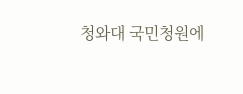청와대 국민청원에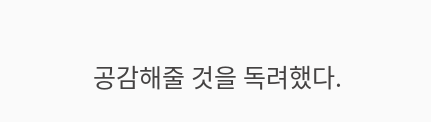공감해줄 것을 독려했다.